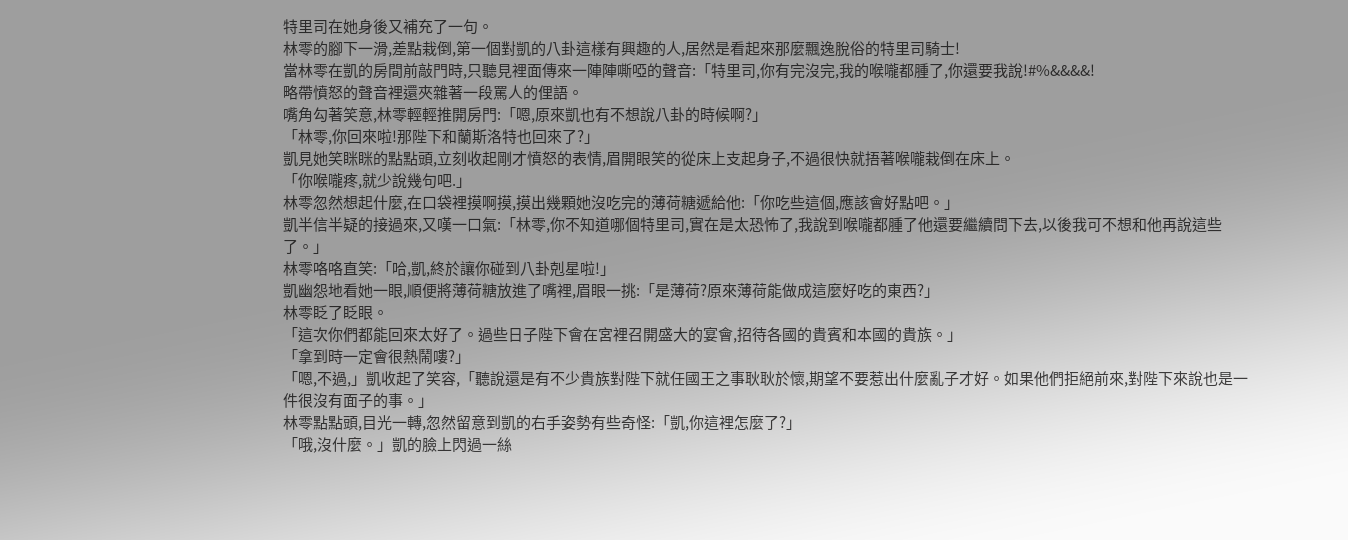特里司在她身後又補充了一句。
林零的腳下一滑,差點栽倒,第一個對凱的八卦這樣有興趣的人,居然是看起來那麼飄逸脫俗的特里司騎士!
當林零在凱的房間前敲門時,只聽見裡面傳來一陣陣嘶啞的聲音:「特里司,你有完沒完,我的喉嚨都腫了,你還要我說!#%&&&&!
略帶憤怒的聲音裡還夾雜著一段罵人的俚語。
嘴角勾著笑意,林零輕輕推開房門:「嗯,原來凱也有不想說八卦的時候啊?」
「林零,你回來啦!那陛下和蘭斯洛特也回來了?」
凱見她笑眯眯的點點頭,立刻收起剛才憤怒的表情,眉開眼笑的從床上支起身子,不過很快就捂著喉嚨栽倒在床上。
「你喉嚨疼,就少說幾句吧.」
林零忽然想起什麼,在口袋裡摸啊摸,摸出幾顆她沒吃完的薄荷糖遞給他:「你吃些這個,應該會好點吧。」
凱半信半疑的接過來,又嘆一口氣:「林零,你不知道哪個特里司,實在是太恐怖了,我說到喉嚨都腫了他還要繼續問下去,以後我可不想和他再說這些了。」
林零咯咯直笑:「哈,凱,終於讓你碰到八卦剋星啦!」
凱幽怨地看她一眼,順便將薄荷糖放進了嘴裡,眉眼一挑:「是薄荷?原來薄荷能做成這麼好吃的東西?」
林零眨了眨眼。
「這次你們都能回來太好了。過些日子陛下會在宮裡召開盛大的宴會,招待各國的貴賓和本國的貴族。」
「拿到時一定會很熱鬧嘍?」
「嗯,不過,」凱收起了笑容,「聽說還是有不少貴族對陛下就任國王之事耿耿於懷,期望不要惹出什麼亂子才好。如果他們拒絕前來,對陛下來說也是一件很沒有面子的事。」
林零點點頭,目光一轉,忽然留意到凱的右手姿勢有些奇怪:「凱,你這裡怎麼了?」
「哦,沒什麼。」凱的臉上閃過一絲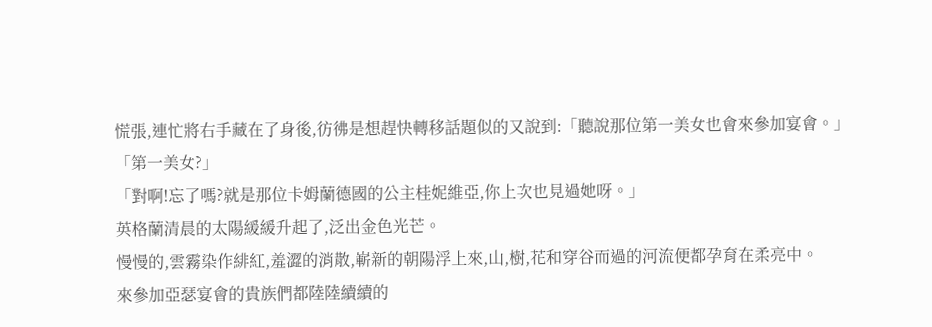慌張,連忙將右手藏在了身後,彷彿是想趕快轉移話題似的又說到:「聽說那位第一美女也會來參加宴會。」
「第一美女?」
「對啊!忘了嗎?就是那位卡姆蘭德國的公主桂妮維亞,你上次也見過她呀。」
英格蘭清晨的太陽緩緩升起了,泛出金色光芒。
慢慢的,雲霧染作緋紅,羞澀的消散,嶄新的朝陽浮上來,山,樹,花和穿谷而過的河流便都孕育在柔亮中。
來參加亞瑟宴會的貴族們都陸陸續續的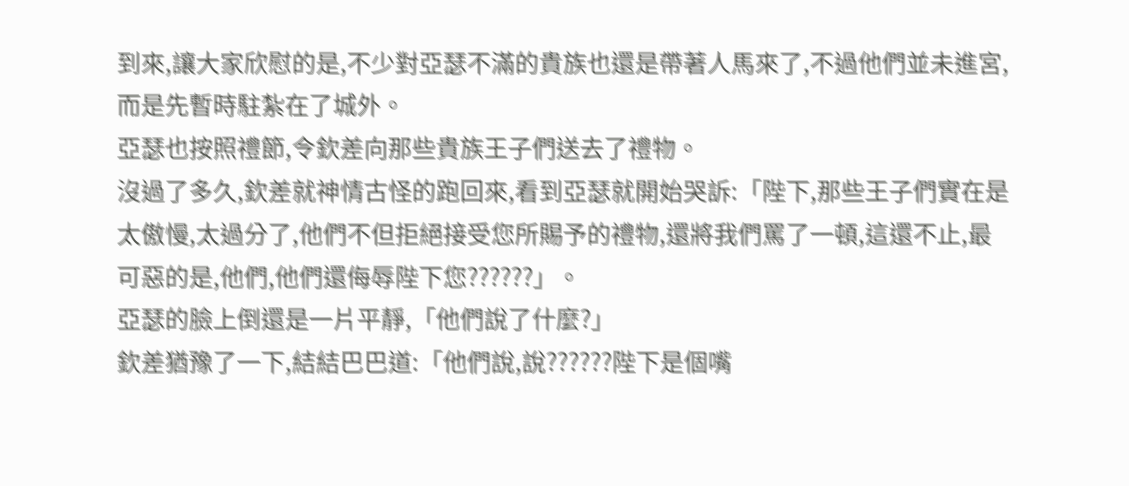到來,讓大家欣慰的是,不少對亞瑟不滿的貴族也還是帶著人馬來了,不過他們並未進宮,而是先暫時駐紮在了城外。
亞瑟也按照禮節,令欽差向那些貴族王子們送去了禮物。
沒過了多久,欽差就神情古怪的跑回來,看到亞瑟就開始哭訴:「陛下,那些王子們實在是太傲慢,太過分了,他們不但拒絕接受您所賜予的禮物,還將我們罵了一頓,這還不止,最可惡的是,他們,他們還侮辱陛下您??????」。
亞瑟的臉上倒還是一片平靜,「他們說了什麼?」
欽差猶豫了一下,結結巴巴道:「他們說,說??????陛下是個嘴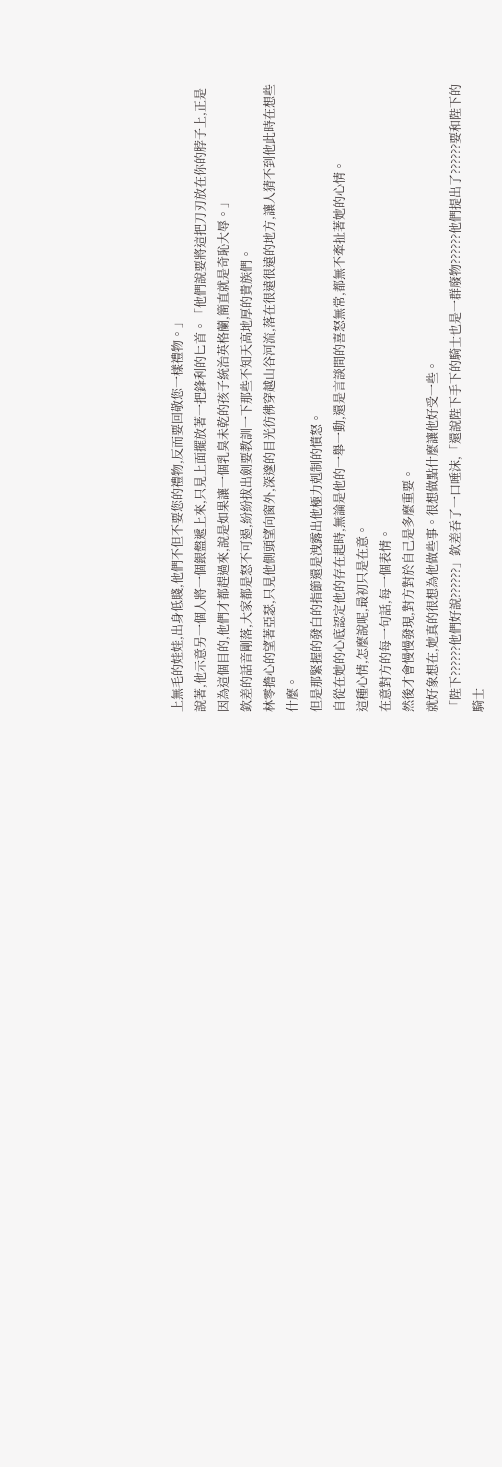上無毛的娃娃,出身低賤,他們不但不要您的禮物,反而要回敬您一樣禮物。」
說著,他示意另一個人將一個銀盤遞上來,只見上面擺放著一把鋒利的匕首。「他們說要將這把刀刃放在你的脖子上,正是因為這個目的,他們才都趕過來,說是如果讓一個乳臭未乾的孩子統治英格蘭,簡直就是奇恥大辱。」
欽差的話音剛落,大家都是怒不可遏,紛紛拔出劍要教訓一下那些不知天高地厚的貴族們。
林零擔心的望著亞瑟,只見他側頭望向窗外,深邃的目光彷彿穿越山谷河流,落在很遠很遠的地方,讓人猜不到他此時在想些什麼。
但是那緊握的發白的指節還是洩露出他極力剋制的憤怒。
自從在她的心底認定他的存在起時,無論是他的一舉一動,還是言談間的喜怒無常,都無不牽扯著她的心情。
這種心情,怎麼說呢,最初只是在意。
在意對方的每一句話,每一個表情。
然後才會慢慢發現,對方對於自己是多麼重要。
就好象想在,她真的很想為他做些事。很想做點什麼讓他好受一些。
「陛下??????他們好說??????」欽差吞了一口唾沫,「還說陛下手下的騎士也是一群廢物??????他們提出了??????要和陛下的騎士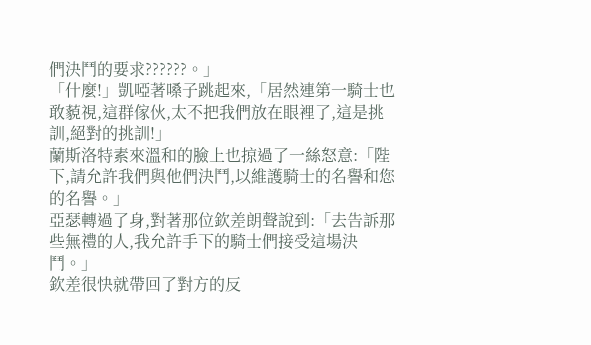們決鬥的要求??????。」
「什麼!」凱啞著嗓子跳起來,「居然連第一騎士也敢藐視,這群傢伙,太不把我們放在眼裡了,這是挑訓,絕對的挑訓!」
蘭斯洛特素來溫和的臉上也掠過了一絲怒意:「陛下,請允許我們與他們決鬥,以維護騎士的名譽和您的名譽。」
亞瑟轉過了身,對著那位欽差朗聲說到:「去告訴那些無禮的人,我允許手下的騎士們接受這場決鬥。」
欽差很快就帶回了對方的反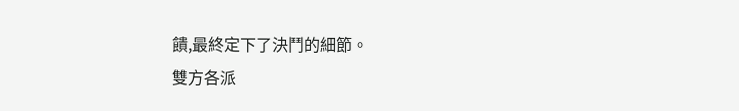饋,最終定下了決鬥的細節。
雙方各派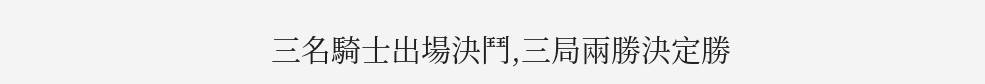三名騎士出場決鬥,三局兩勝決定勝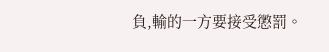負,輸的一方要接受懲罰。